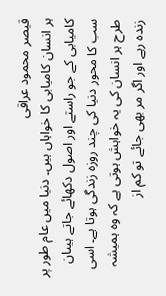قیصر محمود عراقی
ہر انسان کامیابی کا خواہاں ہیں۔ دنیا میں عام طور پر کامیابی کے جو راستے اور اصول دکھائے جاتے ہیںان سب کا محور دنیا کی چند روزہ زندگی ہوتا ہے۔ اسی طرح ہر انسان کی یہ خواہش ہوتی ہے کہ وہ ہمیشہ زندہ رہے اور اگر مر بھی جائے تو کم از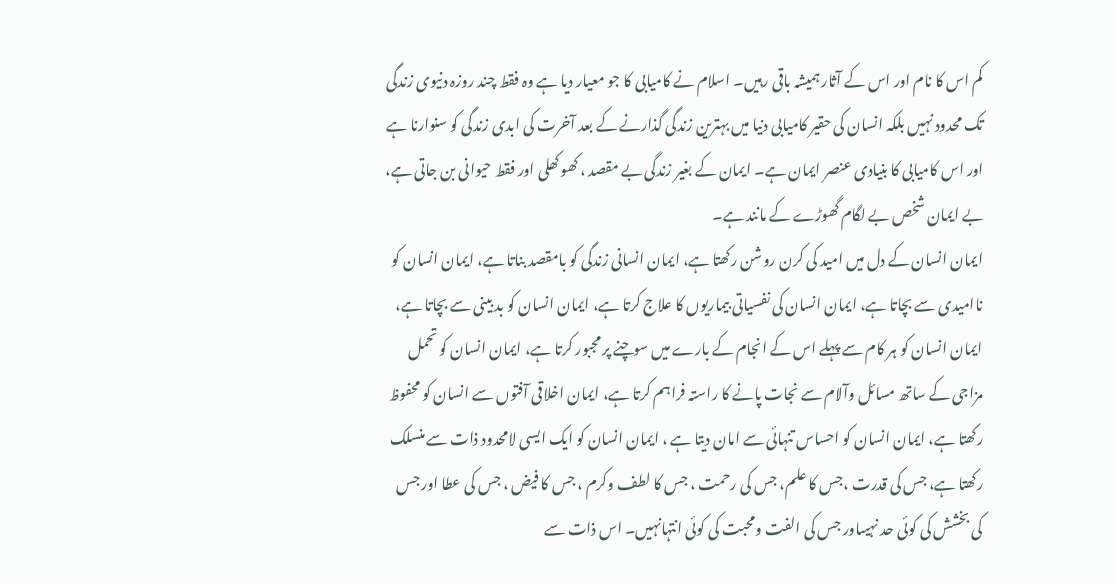کم اس کا نام اور اس کے آثار ہمیشہ باقی رہیں۔ اسلام نے کامیابی کا جو معیار دیا ہے وہ فقط چند روزہ دنیوی زندگی تک محدود نہیں بلکہ انسان کی حقیر کامیابی دنیا میں بہترین زندگی گذارنے کے بعد آخرت کی ابدی زندگی کو سنوارنا ہے اور اس کامیابی کا بنیادی عنصر ایمان ہے۔ ایمان کے بغیر زندگی بے مقصد ، کھوکھلی اور فقط حیوانی بن جاتی ہے، بے ایمان شخص بے لگام گھوڑے کے مانند ہے۔
ایمان انسان کے دل میں امید کی کرن روشن رکھتا ہے، ایمان انسانی زندگی کو بامقصد بناتا ہے، ایمان انسان کو ناامیدی سے بچاتا ہے، ایمان انسان کی نفسیاتی بیماریوں کا علاج کرتا ہے، ایمان انسان کو بد بینی سے بچاتا ہے، ایمان انسان کو ہر کام سے پہلے اس کے انجام کے بارے میں سوچنے پر مجبور کرتا ہے، ایمان انسان کو تحمل مزاجی کے ساتھ مسائل وآلام سے نجات پانے کا راستہ فراہم کرتا ہے، ایمان اخلاقی آفتوں سے انسان کو محفوظ رکھتا ہے، ایمان انسان کو احساس تنہائی سے امان دیتا ہے ، ایمان انسان کو ایک ایسی لامحدود ذات سے منسلک رکھتا ہے، جس کی قدرت ،جس کا علم، جس کی رحمت ، جس کا لطف وکرم ، جس کا فیض ، جس کی عطا اور جس کی بخشش کی کوئی حد نہیںاور جس کی الفت ومحبت کی کوئی انتہانہیں۔ اس ذات سے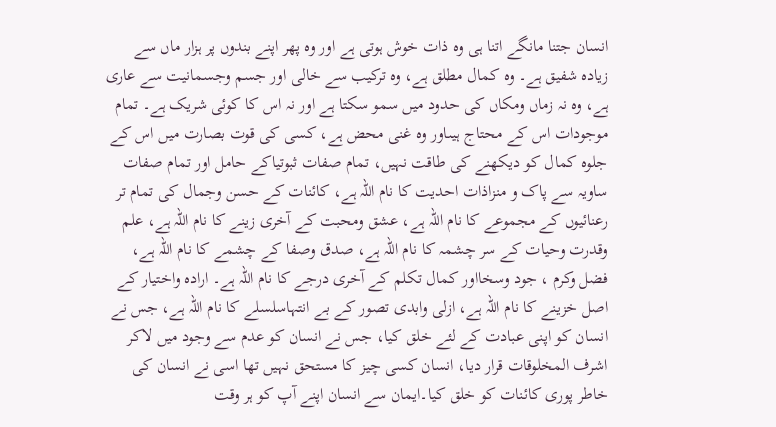انسان جتنا مانگے اتنا ہی وہ ذات خوش ہوتی ہے اور وہ پھر اپنے بندوں پر ہزار ماں سے زیادہ شفیق ہے۔ وہ کمال مطلق ہے، وہ ترکیب سے خالی اور جسم وجسمانیت سے عاری ہے، وہ نہ زماں ومکاں کی حدود میں سمو سکتا ہے اور نہ اس کا کوئی شریک ہے۔ تمام موجودات اس کے محتاج ہیںاور وہ غنی محض ہے، کسی کی قوت بصارت میں اس کے جلوہ کمال کو دیکھنے کی طاقت نہیں، تمام صفات ثبوتیاکے حامل اور تمام صفات ساویہ سے پاک و منزاذات احدیت کا نام اللہ ہے، کائنات کے حسن وجمال کی تمام تر رعنائیوں کے مجموعے کا نام اللہ ہے، عشق ومحبت کے آخری زینے کا نام اللہ ہے، علم وقدرت وحیات کے سر چشمہ کا نام اللہ ہے، صدق وصفا کے چشمے کا نام اللہ ہے، فضل وکرم ، جود وسخااور کمال تکلم کے آخری درجے کا نام اللہ ہے۔ ارادہ واختیار کے اصل خزینے کا نام اللہ ہے، ازلی وابدی تصور کے بے انتہاسلسلے کا نام اللہ ہے، جس نے انسان کو اپنی عبادت کے لئے خلق کیا، جس نے انسان کو عدم سے وجود میں لاکر اشرف المخلوقات قرار دیا، انسان کسی چیز کا مستحق نہیں تھا اسی نے انسان کی خاطر پوری کائنات کو خلق کیا۔ایمان سے انسان اپنے آپ کو ہر وقت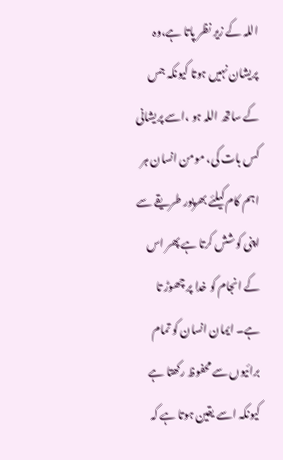اللہ کے زیر نظر پاتا ہے،وہ پریشان نہیں ہوتا کیونکہ جس کے ساتھ اللہ ہو ،اسے پریشانی کس بات کی، مومن انسان ہر اہم کام کیلئے بھرپور طریقے سے اپنی کوشش کرتا ہے پھر اس کے انجام کو خدا پر چھوڑ تا ہے۔ ایمان انسان کو تمام برائیوں سے محفوظ رکھتا ہے کیونکہ اسے یقین ہوتا ہے کہ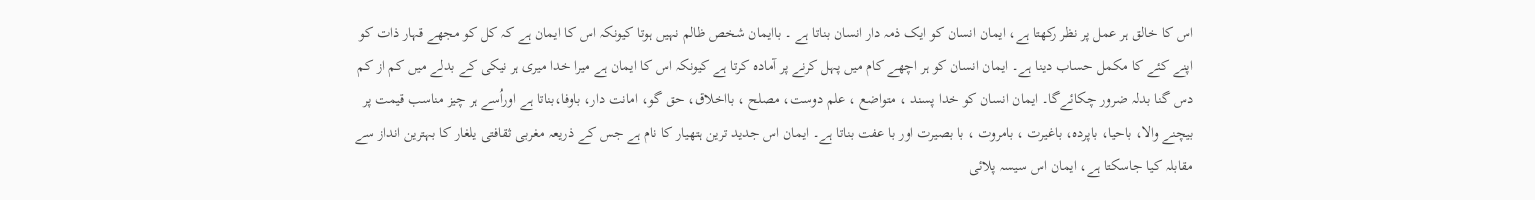اس کا خالق ہر عمل پر نظر رکھتا ہے، ایمان انسان کو ایک ذمہ دار انسان بناتا ہے ۔ باایمان شخص ظالم نہیں ہوتا کیونکہ اس کا ایمان ہے کہ کل کو مجھے قہار ذات کو اپنے کئے کا مکمل حساب دینا ہے۔ ایمان انسان کو ہر اچھے کام میں پہل کرنے پر آمادہ کرتا ہے کیونکہ اس کا ایمان ہے میرا خدا میری ہر نیکی کے بدلے میں کم از کم دس گنا بدلہ ضرور چکائےگا۔ ایمان انسان کو خدا پسند ، متواضع ، علم دوست، مصلح ، بااخلاق، حق گو، امانت دار، باوفا،بناتا ہے اوراُسے ہر چیز مناسب قیمت پر بیچنے والا، باحیا، باپردہ، باغیرت ، بامروت ، با بصیرت اور با عفت بناتا ہے۔ ایمان اس جدید ترین ہتھیار کا نام ہے جس کے ذریعہ مغربی ثقافتی یلغار کا بہترین انداز سے مقابلہ کیا جاسکتا ہے، ایمان اس سیسہ پلائی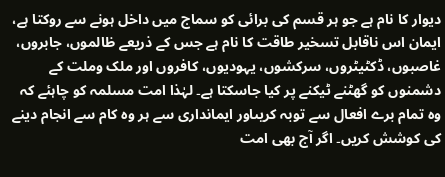دیوار کا نام ہے جو ہر قسم کی برائی کو سماج میں داخل ہونے سے روکتا ہے، ایمان اس ناقابل تسخیر طاقت کا نام ہے جس کے ذریعے ظالموں، جابروں، غاصبوں، ڈکٹیٹروں، سرکشوں، یہودیوں، کافروں اور ملک وملت کے دشمنوں کو گھٹنے ٹیکنے پر کیا جاسکتا ہے۔ لہٰذا امت مسلمہ کو چاہئے کہ وہ تمام برے افعال سے توبہ کریںاور ایمانداری سے ہر وہ کام سے انجام دینے کی کوشش کریں۔ اگر آج بھی امت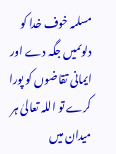مسلمہ خوف خدا کو دلوںمیں جگہ دے اور ایمانی تقاضوں کو پورا کرے تو اللہ تعالیٰ ہر میدان میں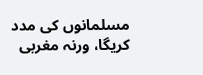مسلمانوں کی مدد کریگا، ورنہ مغربی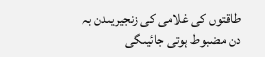طاقتوں کی غلامی کی زنجیریںدن بہ دن مضبوط ہوتی جائیںگی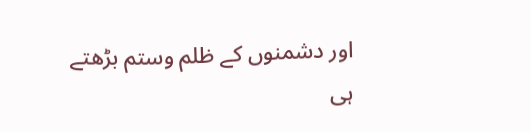اور دشمنوں کے ظلم وستم بڑھتے ہی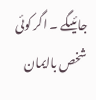جائیںگے ۔ اگر کوئی شخص باایمان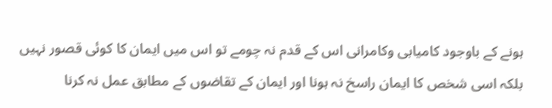ہونے کے باوجود کامیابی وکامرانی اس کے قدم نہ چومے تو اس میں ایمان کا کوئی قصور نہیں بلکہ اسی شخص کا ایمان راسخ نہ ہونا اور ایمان کے تقاضوں کے مطابق عمل نہ کرنا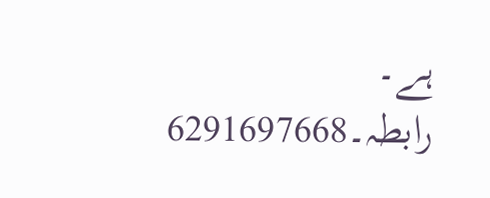ہے۔
رابطہ۔6291697668